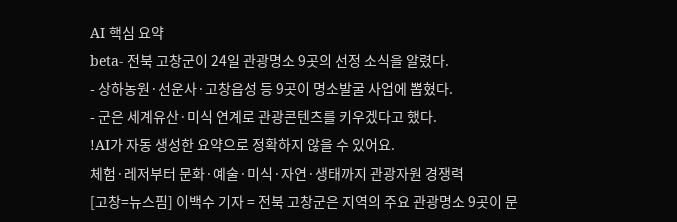AI 핵심 요약
beta- 전북 고창군이 24일 관광명소 9곳의 선정 소식을 알렸다.
- 상하농원·선운사·고창읍성 등 9곳이 명소발굴 사업에 뽑혔다.
- 군은 세계유산·미식 연계로 관광콘텐츠를 키우겠다고 했다.
!AI가 자동 생성한 요약으로 정확하지 않을 수 있어요.
체험·레저부터 문화·예술·미식·자연·생태까지 관광자원 경쟁력
[고창=뉴스핌] 이백수 기자 = 전북 고창군은 지역의 주요 관광명소 9곳이 문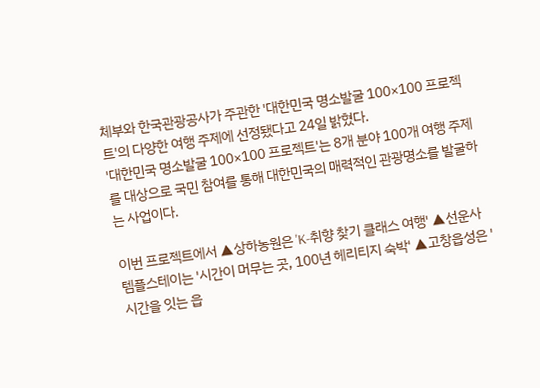체부와 한국관광공사가 주관한 '대한민국 명소발굴 100×100 프로젝트'의 다양한 여행 주제에 선정됐다고 24일 밝혔다.
'대한민국 명소발굴 100×100 프로젝트'는 8개 분야 100개 여행 주제를 대상으로 국민 참여를 통해 대한민국의 매력적인 관광명소를 발굴하는 사업이다.

이번 프로젝트에서 ▲상하농원은 'K-취향 찾기 클래스 여행' ▲선운사 템플스테이는 '시간이 머무는 곳, 100년 헤리티지 숙박' ▲고창읍성은 '시간을 잇는 읍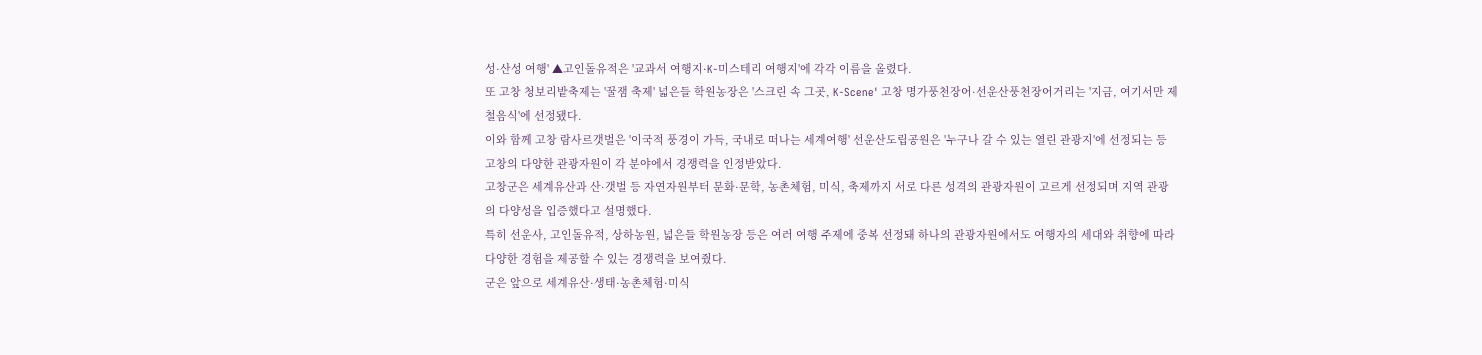성·산성 여행' ▲고인돌유적은 '교과서 여행지·K-미스테리 여행지'에 각각 이름을 올렸다.
또 고창 청보리밭축제는 '꿀잼 축제' 넓은들 학원농장은 '스크린 속 그곳, K-Scene' 고창 명가풍천장어·선운산풍천장어거리는 '지금, 여기서만 제철음식'에 선정됐다.
이와 함께 고창 람사르갯벌은 '이국적 풍경이 가득, 국내로 떠나는 세계여행' 선운산도립공원은 '누구나 갈 수 있는 열린 관광지'에 선정되는 등 고창의 다양한 관광자원이 각 분야에서 경쟁력을 인정받았다.
고창군은 세계유산과 산·갯벌 등 자연자원부터 문화·문학, 농촌체험, 미식, 축제까지 서로 다른 성격의 관광자원이 고르게 선정되며 지역 관광의 다양성을 입증했다고 설명했다.
특히 선운사, 고인돌유적, 상하농원, 넓은들 학원농장 등은 여러 여행 주제에 중복 선정돼 하나의 관광자원에서도 여행자의 세대와 취향에 따라 다양한 경험을 제공할 수 있는 경쟁력을 보여줬다.
군은 앞으로 세계유산·생태·농촌체험·미식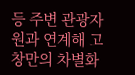등 주변 관광자원과 연계해 고창만의 차별화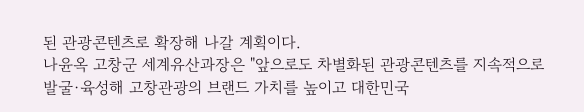된 관광콘텐츠로 확장해 나갈 계획이다.
나윤옥 고창군 세계유산과장은 "앞으로도 차별화된 관광콘텐츠를 지속적으로 발굴·육성해 고창관광의 브랜드 가치를 높이고 대한민국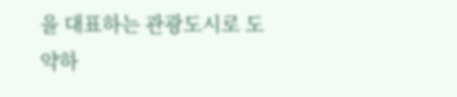을 대표하는 관광도시로 도약하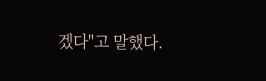겠다"고 말했다.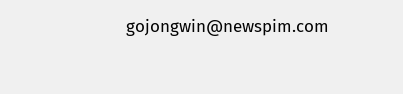gojongwin@newspim.com